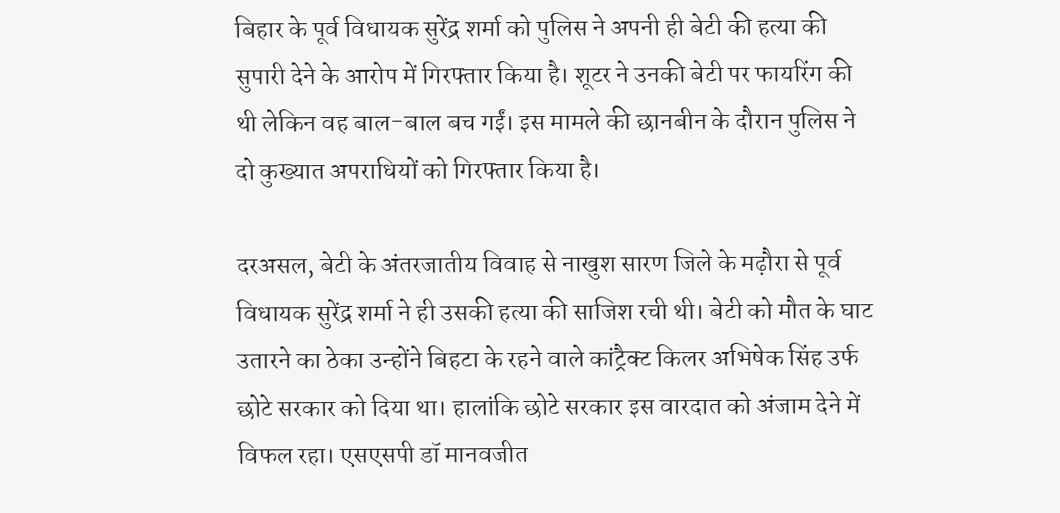बिहार के पूर्व विधायक सुरेंद्र शर्मा को पुलिस ने अपनी ही बेटी की हत्या की सुपारी देने के आरोप में गिरफ्तार किया है। शूटर ने उनकी बेटी पर फायरिंग की थी लेकिन वह बाल-बाल बच गईं। इस मामले की छानबीन के दौरान पुलिस ने दो कुख्यात अपराधियों को गिरफ्तार किया है।

दरअसल, बेटी के अंतरजातीय विवाह से नाखुश सारण जिले के मढ़ौरा से पूर्व विधायक सुरेंद्र शर्मा ने ही उसकी हत्या की साजिश रची थी। बेटी को मौत के घाट उतारने का ठेका उन्होंने बिहटा के रहने वाले कांट्रैक्ट किलर अभिषेक सिंह उर्फ छोटे सरकार को दिया था। हालांकि छोटे सरकार इस वारदात को अंजाम देने में विफल रहा। एसएसपी डॉ मानवजीत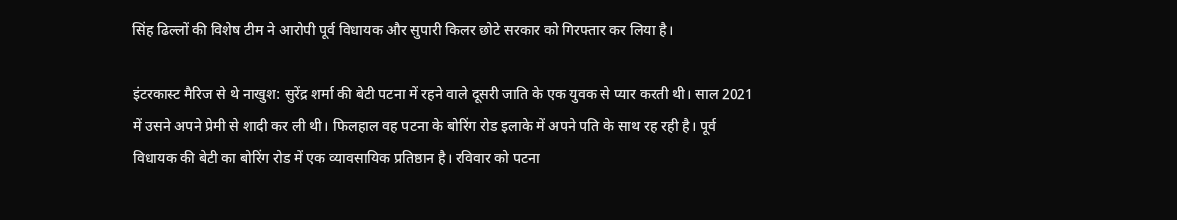सिंह ढिल्लों की विशेष टीम ने आरोपी पूर्व विधायक और सुपारी किलर छोटे सरकार को गिरफ्तार कर लिया है।

इंटरकास्ट मैरिज से थे नाखुश: सुरेंद्र शर्मा की बेटी पटना में रहने वाले दूसरी जाति के एक युवक से प्यार करती थी। साल 2021 में उसने अपने प्रेमी से शादी कर ली थी। फिलहाल वह पटना के बोरिंग रोड इलाके में अपने पति के साथ रह रही है। पूर्व विधायक की बेटी का बोरिंग रोड में एक व्यावसायिक प्रतिष्ठान है। रविवार को पटना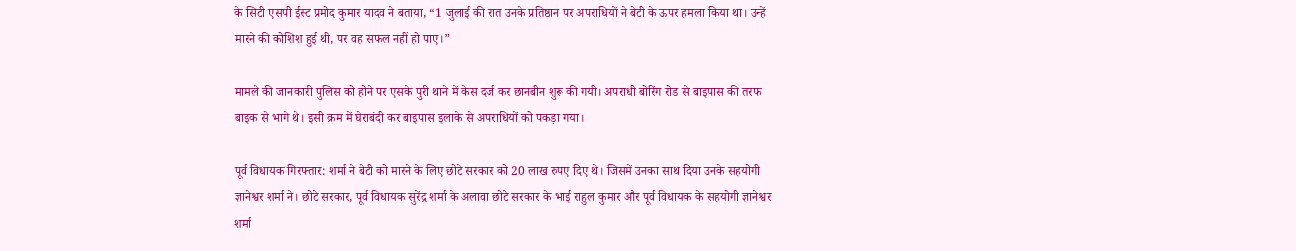के सिटी एसपी ईस्ट प्रमोद कुमार यादव ने बताया, “1 जुलाई की रात उनके प्रतिष्ठान पर अपराधियों ने बेटी के ऊपर हमला किया था। उन्हें मारने की कोशिश हुई थी, पर वह सफल नहीं हो पाए।”

मामले की जानकारी पुलिस को होने पर एसके पुरी थाने में केस दर्ज कर छानबीन शुरू की गयी। अपराधी बोरिंग रोड से बाइपास की तरफ बाइक से भागे थे। इसी क्रम में घेराबंदी कर बाइपास इलाके से अपराधियों को पकड़ा गया।

पूर्व विधायक गिरफ्तार: शर्मा ने बेटी को मारने के लिए छोटे सरकार को 20 लाख रुपए दिए थे। जिसमें उनका साथ दिया उनके सहयोगी ज्ञानेश्वर शर्मा ने। छोटे सरकार, पूर्व विधायक सुरेंद्र शर्मा के अलावा छोटे सरकार के भाई राहुल कुमार और पूर्व विधायक के सहयोगी ज्ञानेश्वर शर्मा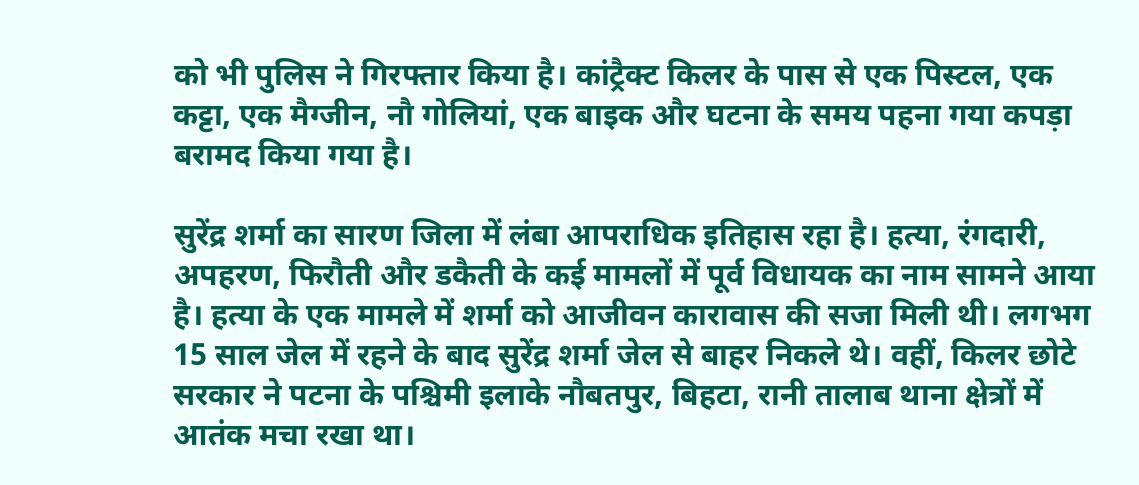को भी पुलिस ने गिरफ्तार किया है। कांट्रैक्ट किलर के पास से एक पिस्टल, एक कट्टा, एक मैग्जीन, नौ गोलियां, एक बाइक और घटना के समय पहना गया कपड़ा बरामद किया गया है।

सुरेंद्र शर्मा का सारण जिला में लंबा आपराधिक इतिहास रहा है। हत्या, रंगदारी, अपहरण, फिरौती और डकैती के कई मामलों में पूर्व विधायक का नाम सामने आया है। हत्या के एक मामले में शर्मा को आजीवन कारावास की सजा मिली थी। लगभग 15 साल जेल में रहने के बाद सुरेंद्र शर्मा जेल से बाहर निकले थे। वहीं, किलर छोटे सरकार ने पटना के पश्चिमी इलाके नौबतपुर, बिहटा, रानी तालाब थाना क्षेत्रों में आतंक मचा रखा था।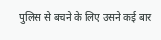पुलिस से बचने के लिए उसने कई बार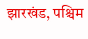झारखंड, पश्चिम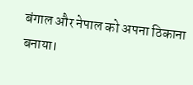बंगाल और नेपाल को अपना ठिकाना बनाया।